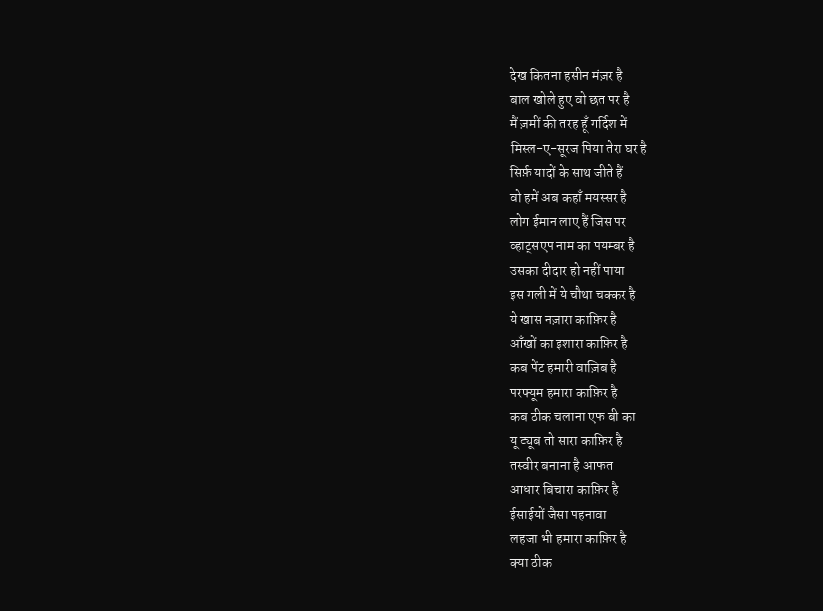देख कितना हसीन मंज़र है
बाल खोले हुए वो छत पर है
मैं ज़मीं की तरह हूँ गर्दिश में
मिस्ल-ए-सूरज पिया तेरा घर है
सिर्फ़ यादों के साथ जीते हैं
वो हमें अब कहाँ मयस्सर है
लोग ईमान लाए हैं जिस पर
व्हाट्सएप नाम का पयम्बर है
उसका दीदार हो नहीं पाया
इस गली में ये चौथा चक्कर है
ये खास नज़ारा काफ़िर है
आँखों का इशारा काफ़िर है
कब पेंट हमारी वाज़िब है
परफ्यूम हमारा काफ़िर है
कब ठीक चलाना एफ बी का
यू ट्यूब तो सारा काफ़िर है
तस्वीर बनाना है आफत
आधार बिचारा काफ़िर है
ईसाईयों जैसा पहनावा
लहजा भी हमारा काफ़िर है
क्या ठीक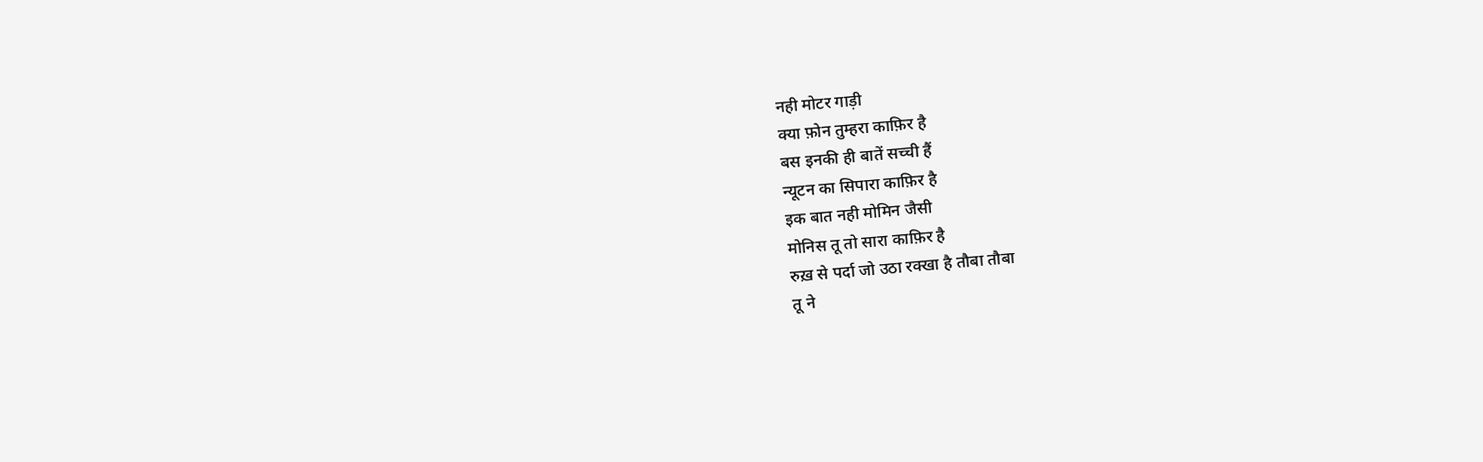नही मोटर गाड़ी
क्या फ़ोन तुम्हरा काफ़िर है
बस इनकी ही बातें सच्ची हैं
न्यूटन का सिपारा काफ़िर है
इक बात नही मोमिन जैसी
मोनिस तू तो सारा काफ़िर है
रुख़ से पर्दा जो उठा रक्खा है तौबा तौबा
तू ने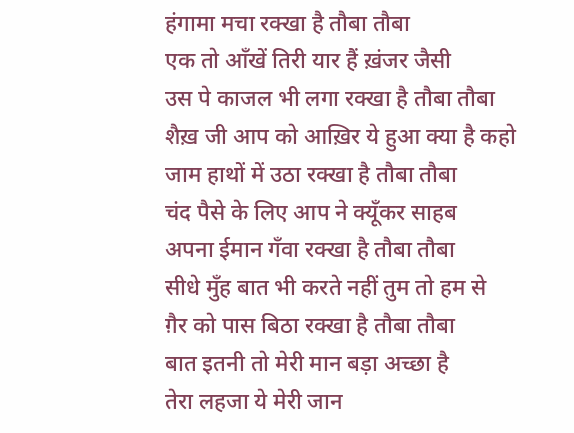हंगामा मचा रक्खा है तौबा तौबा
एक तो आँखें तिरी यार हैं ख़ंजर जैसी
उस पे काजल भी लगा रक्खा है तौबा तौबा
शैख़ जी आप को आख़िर ये हुआ क्या है कहो
जाम हाथों में उठा रक्खा है तौबा तौबा
चंद पैसे के लिए आप ने क्यूँकर साहब
अपना ईमान गँवा रक्खा है तौबा तौबा
सीधे मुँह बात भी करते नहीं तुम तो हम से
ग़ैर को पास बिठा रक्खा है तौबा तौबा
बात इतनी तो मेरी मान बड़ा अच्छा है
तेरा लहजा ये मेरी जान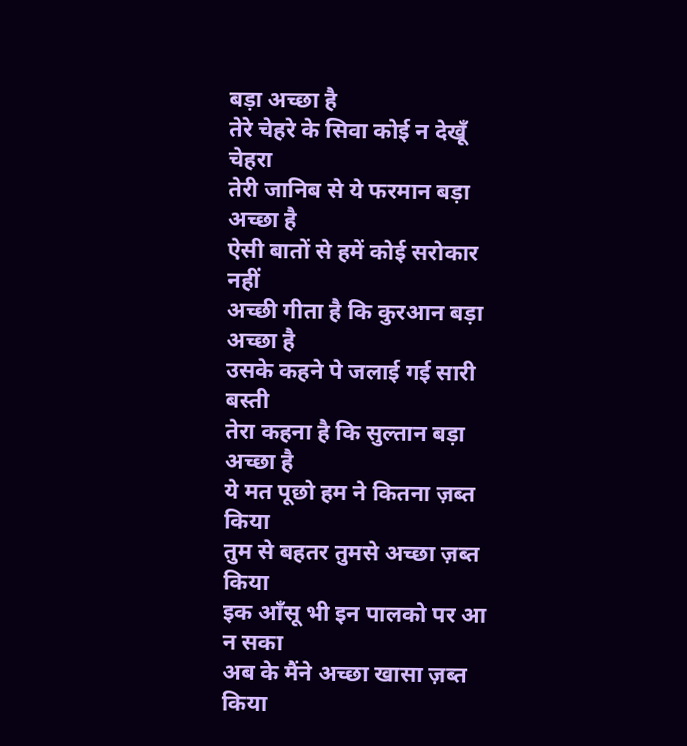बड़ा अच्छा है
तेरे चेहरे के सिवा कोई न देखूँ चेहरा
तेरी जानिब से ये फरमान बड़ा अच्छा है
ऐसी बातों से हमें कोई सरोकार नहीं
अच्छी गीता है कि कुरआन बड़ा अच्छा है
उसके कहने पे जलाई गई सारी बस्ती
तेरा कहना है कि सुल्तान बड़ा अच्छा है
ये मत पूछो हम ने कितना ज़ब्त किया
तुम से बहतर तुमसे अच्छा ज़ब्त किया
इक आँसू भी इन पालको पर आ न सका
अब के मैंने अच्छा खासा ज़ब्त किया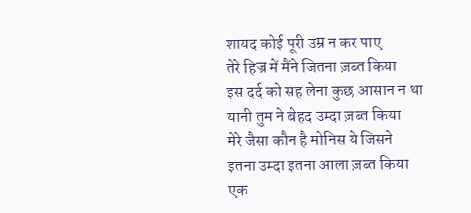शायद कोई पूरी उम्र न कर पाए
तेरे हिज्र में मैंने जितना ज़ब्त किया
इस दर्द को सह लेना कुछ आसान न था
यानी तुम ने बेहद उम्दा ज़ब्त किया
मेरे जैसा कौन है मोनिस ये जिसने
इतना उम्दा इतना आला ज़ब्त किया
एक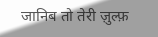जानिब तो तेरी ज़ुल्फ़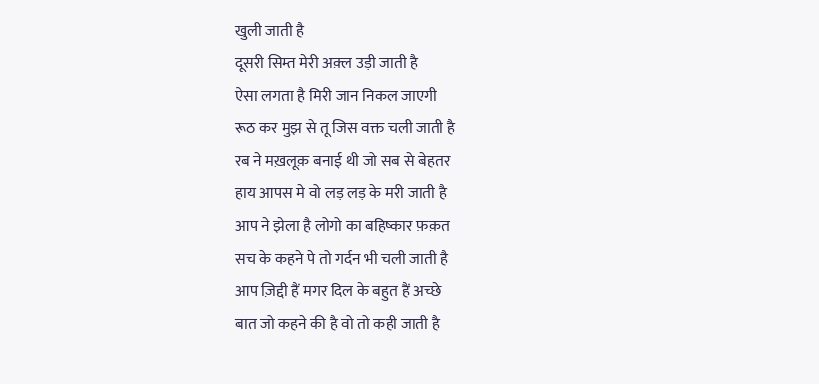खुली जाती है
दूसरी सिम्त मेरी अक़्ल उड़ी जाती है
ऐसा लगता है मिरी जान निकल जाएगी
रूठ कर मुझ से तू जिस वक्त चली जाती है
रब ने मख़लूक़ बनाई थी जो सब से बेहतर
हाय आपस मे वो लड़ लड़ के मरी जाती है
आप ने झेला है लोगो का बहिष्कार फ़क़त
सच के कहने पे तो गर्दन भी चली जाती है
आप ज़िद्दी हैं मगर दिल के बहुत हैं अच्छे
बात जो कहने की है वो तो कही जाती है